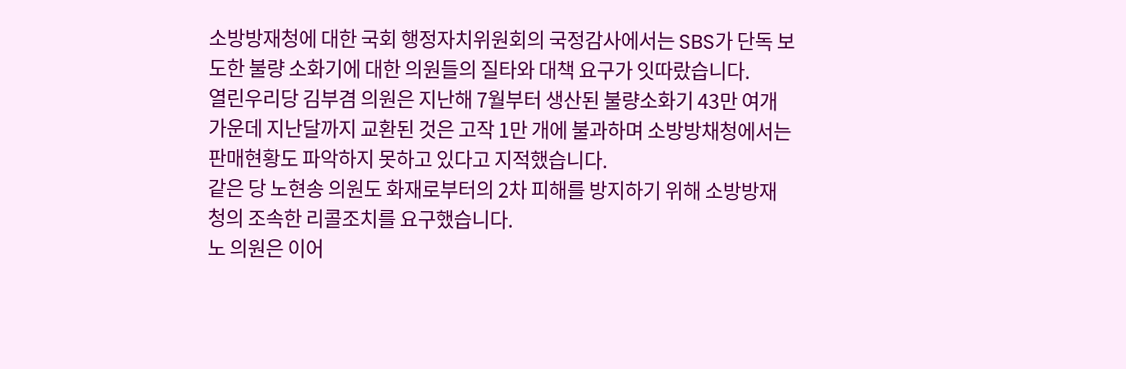소방방재청에 대한 국회 행정자치위원회의 국정감사에서는 SBS가 단독 보도한 불량 소화기에 대한 의원들의 질타와 대책 요구가 잇따랐습니다.
열린우리당 김부겸 의원은 지난해 7월부터 생산된 불량소화기 43만 여개 가운데 지난달까지 교환된 것은 고작 1만 개에 불과하며 소방방채청에서는 판매현황도 파악하지 못하고 있다고 지적했습니다.
같은 당 노현송 의원도 화재로부터의 2차 피해를 방지하기 위해 소방방재청의 조속한 리콜조치를 요구했습니다.
노 의원은 이어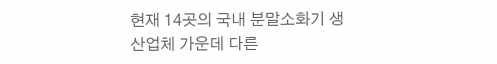현재 14곳의 국내 분말소화기 생산업체 가운데 다른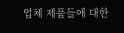업체 제품들에 대한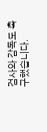검사와 감독도 촉구했습니다.